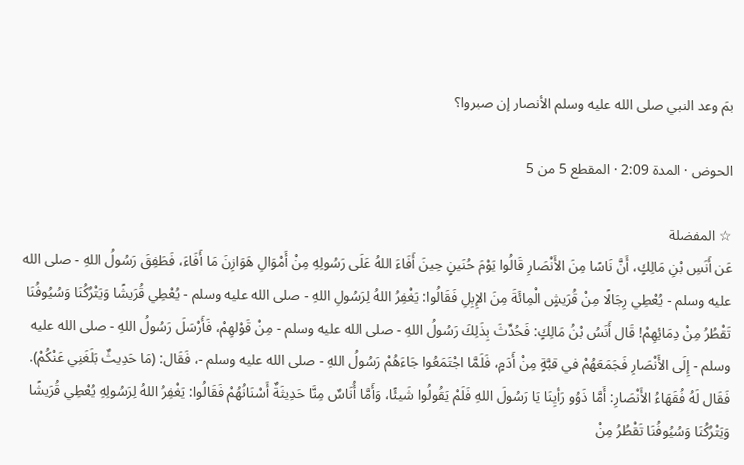بمَ وعد النبي صلى الله عليه وسلم الأنصار إن صبروا؟

الحوض · المدة 2:09 · المقطع 5 من 5

☆ المفضلة
عَن أَنَسِ بْنِ مَالِكٍ، أَنَّ نَاسًا مِنَ الأَنْصَارِ قَالُوا يَوْمَ حُنَينٍ حِينَ أَفَاءَ اللهُ عَلَى رَسُولِهِ مِنْ أَمْوَالِ هَوَازِنَ مَا أَفَاءَ، فَطَفِقَ رَسُولُ اللهِ - صلى الله عليه وسلم - يُعْطِي رِجَالًا مِنْ قُرَيشٍ الْمِائَةَ مِنَ الإِبِلِ فَقَالُوا: يَغْفِرُ اللهُ لِرَسُولِ اللهِ - صلى الله عليه وسلم - يُعْطِي قُرَيشًا وَيَتْرُكُنَا وَسُيُوفُنَا تَقْطُرُ مِنْ دِمَائِهِمْ! قَال أَنَسُ بْنُ مَالِكٍ: فَحُدِّثَ بِذَلِكَ رَسُولُ اللهِ - صلى الله عليه وسلم - مِنْ قَوْلهِمْ، فَأَرْسَلَ رَسُولُ اللهِ - صلى الله عليه وسلم - إِلَى الأَنْصَارِ فَجَمَعَهُمْ في قبَّةٍ مِنْ أَدَمٍ، فَلَمَّا اجْتَمَعُوا جَاءَهُمْ رَسُولُ اللهِ - صلى الله عليه وسلم -، فَقَال: (مَا حَدِيثٌ بَلَغَنِي عَنْكُمْ). فَقَال لَهُ فُقَهَاءُ الأَنْصَارِ: أَمَّا ذَوُو رَأيِنَا يَا رَسُولَ اللهِ فَلَمْ يَقُولُوا شَيئًا، وَأَمَّا أُنَاسٌ مِنَّا حَدِيثَةٌ أَسْنَانُهُمْ فَقَالُوا: يَغْفِرُ اللهُ لِرَسُولِهِ يُعْطِي قُرَيشًا وَيَتْرُكُنَا وَسُيُوفُنَا تَقْطُرُ مِنْ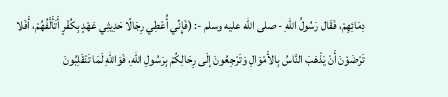دِمَائِهِمْ، فَقَال رَسُولُ اللهِ - صلى الله عليه وسلم -: (فَإِنِّي أُعْطِي رِجَالًا حَدِيثِي عَهْدٍ بِكُفْرٍ أَتَأَلَّفُهُمْ، أَفَلا تَرْضَوْنَ أَنْ يَذْهَبَ النَّاسُ بِالأَمْوَالِ وَتَرْجِعُونَ إلَى رِحَالِكُمْ بِرَسُولِ اللهِ، فَوَاللهِ لَمَا تَنْقَلِبُونَ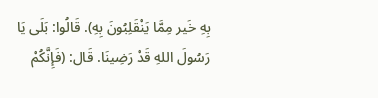بِهِ خَير مِمَّا يَنْقَلِبُونَ بِهِ). قَالُوا: بَلَى يَا رَسُولَ اللهِ قَدْ رَضِينَا. قَال: (فَإِنَّكُمْ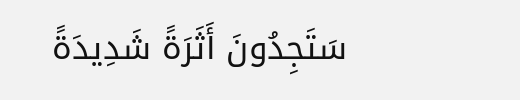سَتَجِدُونَ أَثَرَةً شَدِيدَةً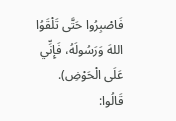فَاصْبِرُوا حَتَّى تَلْقَوُا اللهَ وَرَسُولَهُ، فَإِنِّي عَلَى الْحَوْضِ). قَالُوا: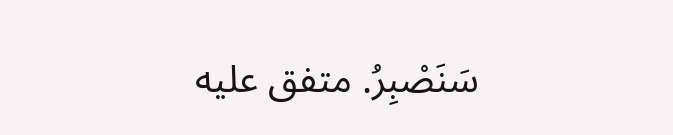سَنَصْبِرُ. متفق عليه